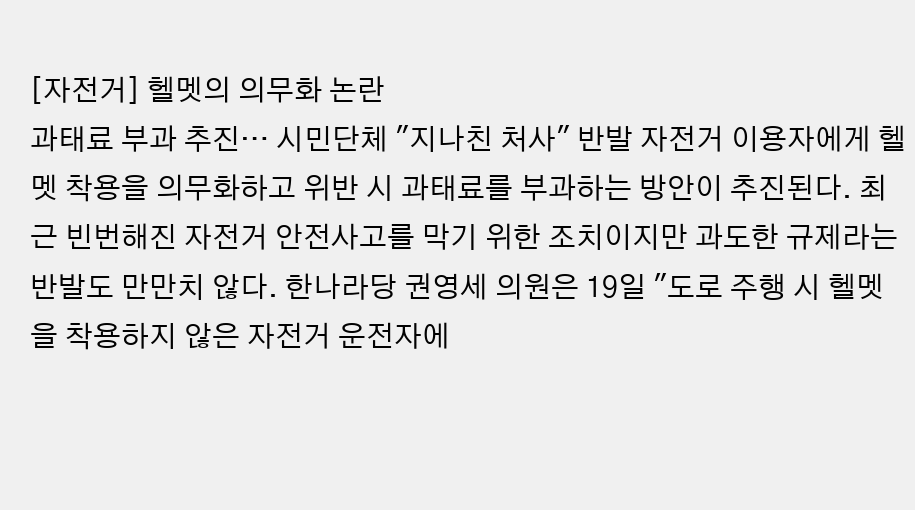[자전거] 헬멧의 의무화 논란
과태료 부과 추진… 시민단체 "지나친 처사" 반발 자전거 이용자에게 헬멧 착용을 의무화하고 위반 시 과태료를 부과하는 방안이 추진된다. 최근 빈번해진 자전거 안전사고를 막기 위한 조치이지만 과도한 규제라는 반발도 만만치 않다. 한나라당 권영세 의원은 19일 "도로 주행 시 헬멧을 착용하지 않은 자전거 운전자에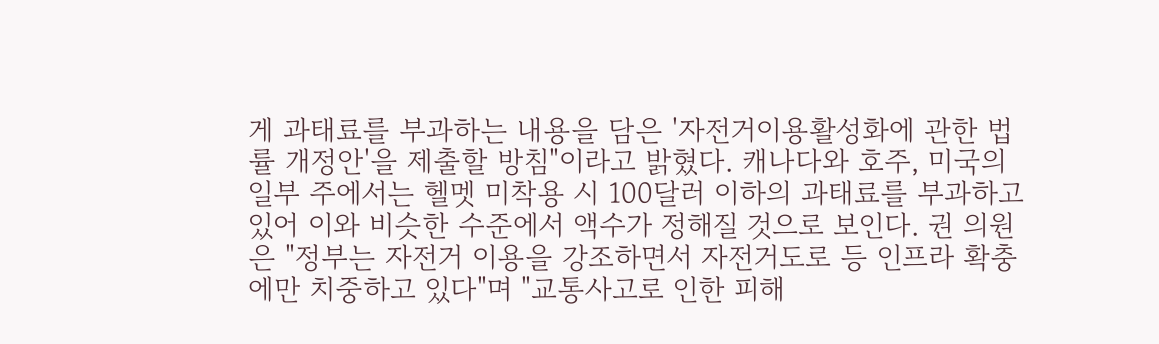게 과태료를 부과하는 내용을 담은 '자전거이용활성화에 관한 법률 개정안'을 제출할 방침"이라고 밝혔다. 캐나다와 호주, 미국의 일부 주에서는 헬멧 미착용 시 100달러 이하의 과태료를 부과하고 있어 이와 비슷한 수준에서 액수가 정해질 것으로 보인다. 권 의원은 "정부는 자전거 이용을 강조하면서 자전거도로 등 인프라 확충에만 치중하고 있다"며 "교통사고로 인한 피해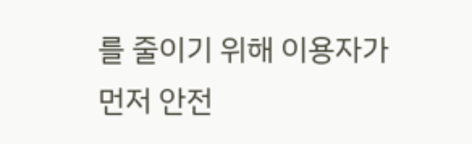를 줄이기 위해 이용자가 먼저 안전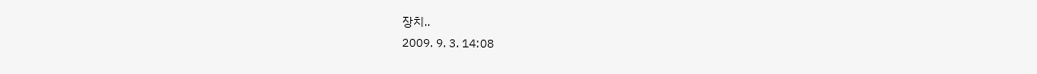장치..
2009. 9. 3. 14:08